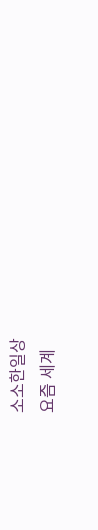소소한일상
요즘 세계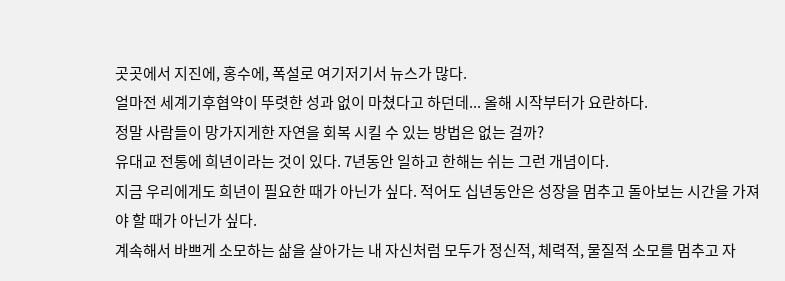곳곳에서 지진에, 홍수에, 폭설로 여기저기서 뉴스가 많다.
얼마전 세계기후협약이 뚜렷한 성과 없이 마쳤다고 하던데... 올해 시작부터가 요란하다.
정말 사람들이 망가지게한 자연을 회복 시킬 수 있는 방법은 없는 걸까?
유대교 전통에 희년이라는 것이 있다. 7년동안 일하고 한해는 쉬는 그런 개념이다.
지금 우리에게도 희년이 필요한 때가 아닌가 싶다. 적어도 십년동안은 성장을 멈추고 돌아보는 시간을 가져야 할 때가 아닌가 싶다.
계속해서 바쁘게 소모하는 삶을 살아가는 내 자신처럼 모두가 정신적, 체력적, 물질적 소모를 멈추고 자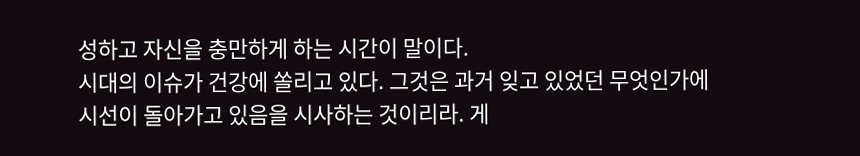성하고 자신을 충만하게 하는 시간이 말이다.
시대의 이슈가 건강에 쏠리고 있다. 그것은 과거 잊고 있었던 무엇인가에 시선이 돌아가고 있음을 시사하는 것이리라. 게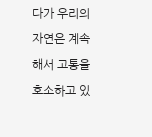다가 우리의 자연은 계속해서 고통을 호소하고 있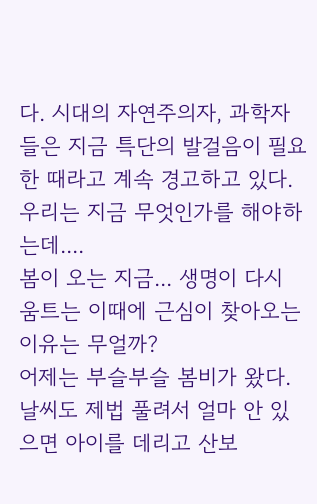다. 시대의 자연주의자, 과학자들은 지금 특단의 발걸음이 필요한 때라고 계속 경고하고 있다.
우리는 지금 무엇인가를 해야하는데....
봄이 오는 지금... 생명이 다시 움트는 이때에 근심이 찾아오는 이유는 무얼까?
어제는 부슬부슬 봄비가 왔다.
날씨도 제법 풀려서 얼마 안 있으면 아이를 데리고 산보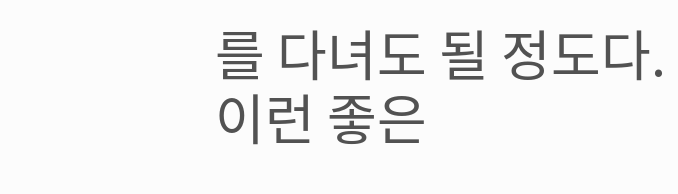를 다녀도 될 정도다.
이런 좋은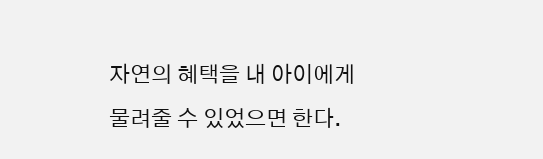자연의 혜택을 내 아이에게 물려줄 수 있었으면 한다.